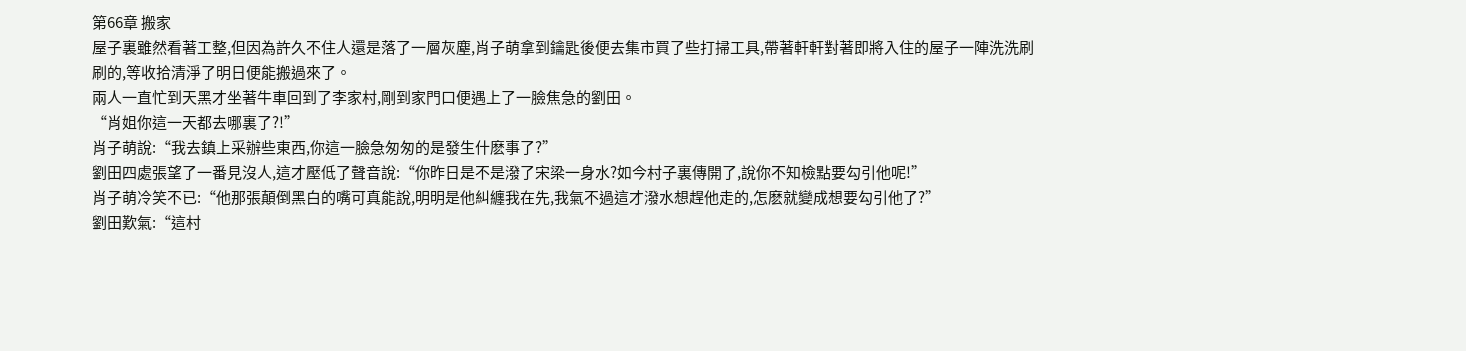第66章 搬家
屋子裏雖然看著工整,但因為許久不住人還是落了一層灰塵,肖子萌拿到鑰匙後便去集市買了些打掃工具,帶著軒軒對著即將入住的屋子一陣洗洗刷刷的,等收拾清淨了明日便能搬過來了。
兩人一直忙到天黑才坐著牛車回到了李家村,剛到家門口便遇上了一臉焦急的劉田。
“肖姐你這一天都去哪裏了?!”
肖子萌說:“我去鎮上采辦些東西,你這一臉急匆匆的是發生什麽事了?”
劉田四處張望了一番見沒人,這才壓低了聲音說:“你昨日是不是潑了宋梁一身水?如今村子裏傳開了,說你不知檢點要勾引他呢!”
肖子萌冷笑不已:“他那張顛倒黑白的嘴可真能說,明明是他糾纏我在先,我氣不過這才潑水想趕他走的,怎麽就變成想要勾引他了?”
劉田歎氣:“這村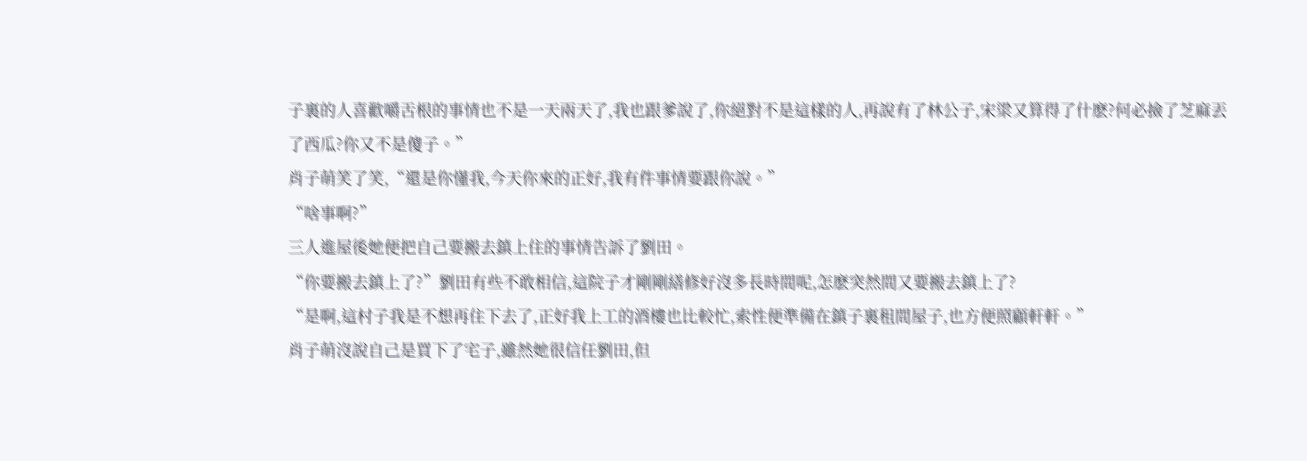子裏的人喜歡嚼舌根的事情也不是一天兩天了,我也跟爹說了,你絕對不是這樣的人,再說有了林公子,宋梁又算得了什麽?何必撿了芝麻丟了西瓜?你又不是傻子。”
肖子萌笑了笑,“還是你懂我,今天你來的正好,我有件事情要跟你說。”
“啥事啊?”
三人進屋後她便把自己要搬去鎮上住的事情告訴了劉田。
“你要搬去鎮上了?”劉田有些不敢相信,這院子才剛剛繕修好沒多長時間呢,怎麽突然間又要搬去鎮上了?
“是啊,這村子我是不想再住下去了,正好我上工的酒樓也比較忙,索性便準備在鎮子裏租間屋子,也方便照顧軒軒。”
肖子萌沒說自己是買下了宅子,雖然她很信任劉田,但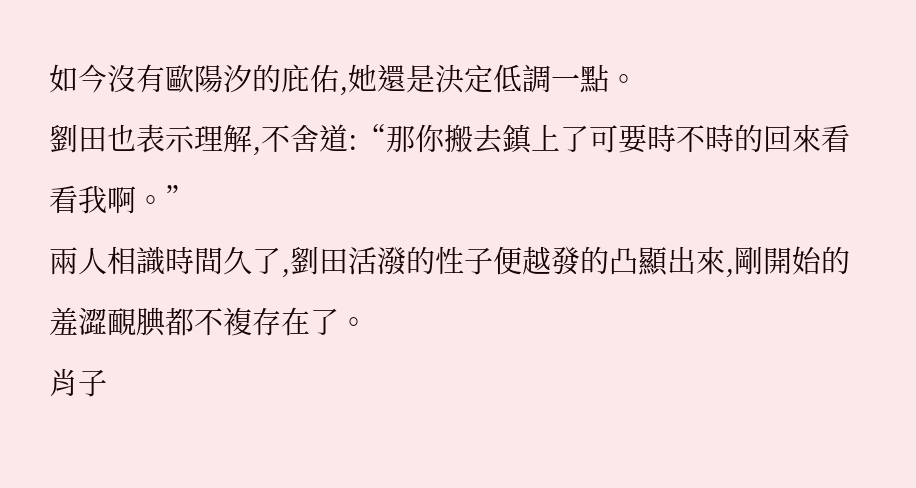如今沒有歐陽汐的庇佑,她還是決定低調一點。
劉田也表示理解,不舍道:“那你搬去鎮上了可要時不時的回來看看我啊。”
兩人相識時間久了,劉田活潑的性子便越發的凸顯出來,剛開始的羞澀靦腆都不複存在了。
肖子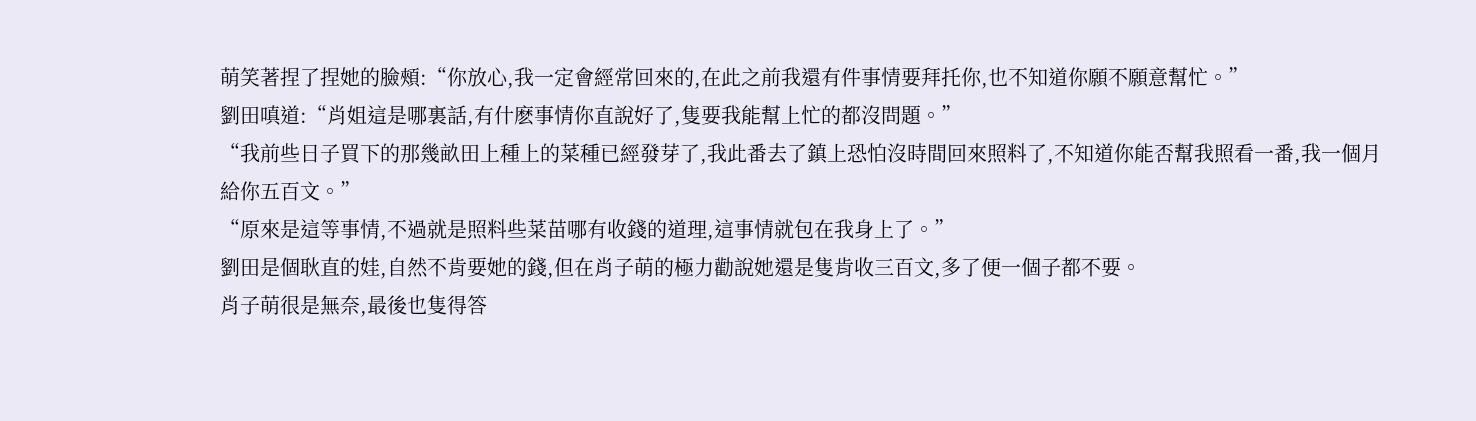萌笑著捏了捏她的臉頰:“你放心,我一定會經常回來的,在此之前我還有件事情要拜托你,也不知道你願不願意幫忙。”
劉田嗔道:“肖姐這是哪裏話,有什麽事情你直說好了,隻要我能幫上忙的都沒問題。”
“我前些日子買下的那幾畝田上種上的菜種已經發芽了,我此番去了鎮上恐怕沒時間回來照料了,不知道你能否幫我照看一番,我一個月給你五百文。”
“原來是這等事情,不過就是照料些菜苗哪有收錢的道理,這事情就包在我身上了。”
劉田是個耿直的娃,自然不肯要她的錢,但在肖子萌的極力勸說她還是隻肯收三百文,多了便一個子都不要。
肖子萌很是無奈,最後也隻得答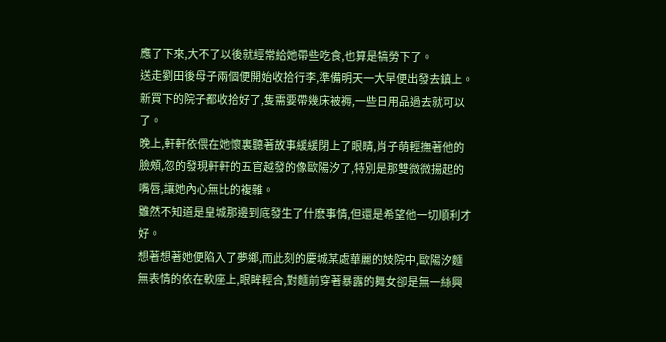應了下來,大不了以後就經常給她帶些吃食,也算是犒勞下了。
送走劉田後母子兩個便開始收拾行李,準備明天一大早便出發去鎮上。
新買下的院子都收拾好了,隻需要帶幾床被褥,一些日用品過去就可以了。
晚上,軒軒依偎在她懷裏聽著故事緩緩閉上了眼睛,肖子萌輕撫著他的臉頰,忽的發現軒軒的五官越發的像歐陽汐了,特別是那雙微微揚起的嘴唇,讓她內心無比的複雜。
雖然不知道是皇城那邊到底發生了什麽事情,但還是希望他一切順利才好。
想著想著她便陷入了夢鄉,而此刻的慶城某處華麗的妓院中,歐陽汐麵無表情的依在軟座上,眼眸輕合,對麵前穿著暴露的舞女卻是無一絲興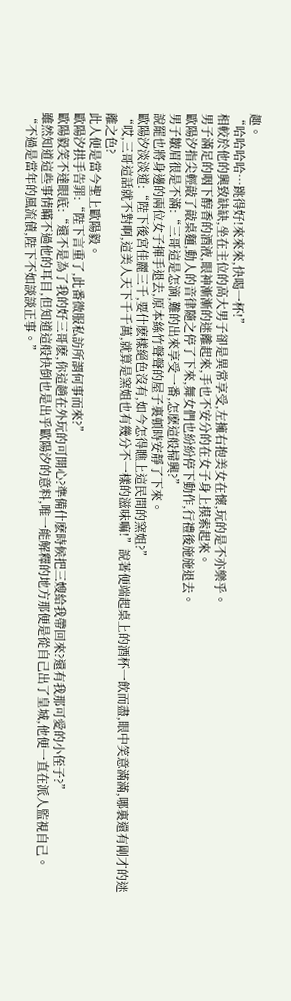趣。
“哈哈哈哈…跳得好!來來來,快喝一杯!”
相較於他的興致缺缺,坐在主位的高大男子卻是異常享受,左擁右抱美女在懷,玩的是不亦樂乎。
男子滿足的咽下醇香的酒液,眼神漸漸的迷離起來,手也不安分的在女子身上摸索起來。
歐陽汐指尖輕敲了敲桌麵,動人的音律隨之停了下來,舞女們也紛紛停下動作,行禮後施施退去。
男子皺眉很是不滿:“三哥這是怎滴,難的出來享受一番,怎麽這般掃興?”
說罷也將身邊的兩位女子揮手退去,原本絲竹聲聲的屋子裏頓時安靜了下來。
歐陽汐淡淡道:“陛下後宮佳麗三千,要什麽樣絕色沒有,如今怎得瞧上這民間的窯姐?”
“哎,三哥這話就不對啊,這美人天下千千萬,就算是窯姐也有幾分不一樣的滋味嘛!”說著便端起桌上的酒杯一飲而盡,眼中笑意滿滿,哪裏還有剛才的迷離之色?
此人便是當今聖上歐陽毅。
歐陽汐拱手告罪:“陛下言重了,此番微服私訪所謂何事而來?”
歐陽毅笑不達眼底:“還不是為了我的好三哥麽,你這趟在外玩的可開心?準備什麽時候把三嫂給我帶回來?還有我那可愛的小侄子?”
雖然知道這些事情瞞不過他的耳目,但知道這般快倒也是出乎歐陽汐的意料,唯一能解釋的地方那便是從自己出了皇城,他便一直在派人監視自己。
“不過是當年的風流債,陛下不如談談正事。”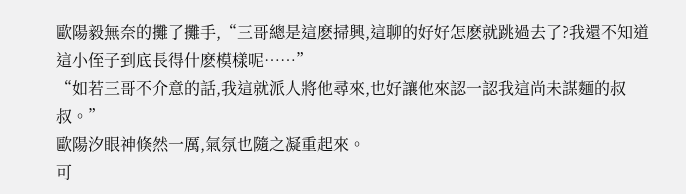歐陽毅無奈的攤了攤手,“三哥總是這麽掃興,這聊的好好怎麽就跳過去了?我還不知道這小侄子到底長得什麽模樣呢……”
“如若三哥不介意的話,我這就派人將他尋來,也好讓他來認一認我這尚未謀麵的叔叔。”
歐陽汐眼神倏然一厲,氣氛也隨之凝重起來。
可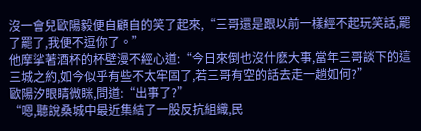沒一會兒歐陽毅便自顧自的笑了起來,“三哥還是跟以前一樣經不起玩笑話,罷了罷了,我便不逗你了。”
他摩挲著酒杯的杯壁漫不經心道:“今日來倒也沒什麽大事,當年三哥談下的這三城之約,如今似乎有些不太牢固了,若三哥有空的話去走一趟如何?”
歐陽汐眼睛微眯,問道:“出事了?”
“嗯,聽說桑城中最近集結了一股反抗組織,民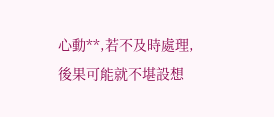心動**,若不及時處理,後果可能就不堪設想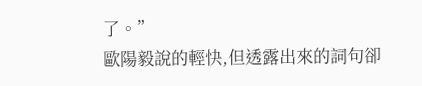了。”
歐陽毅說的輕快,但透露出來的詞句卻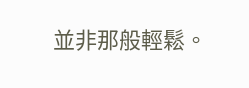並非那般輕鬆。